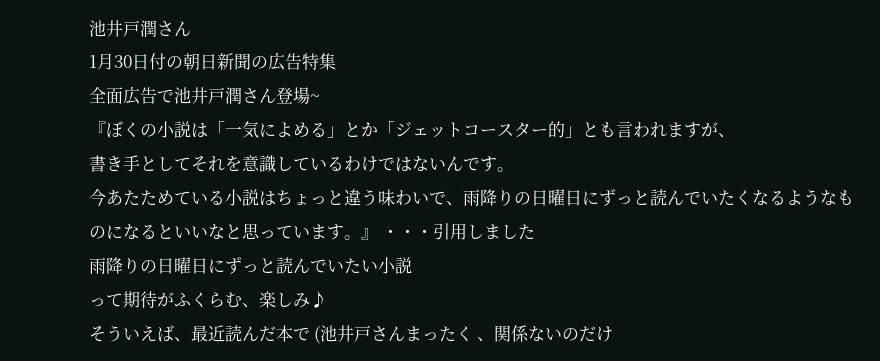池井戸潤さん
1月30日付の朝日新聞の広告特集
全面広告で池井戸潤さん登場~
『ぼくの小説は「一気によめる」とか「ジェットコースター的」とも言われますが、
書き手としてそれを意識しているわけではないんです。
今あたためている小説はちょっと違う味わいで、雨降りの日曜日にずっと読んでいたくなるようなものになるといいなと思っています。』 ・・・引用しました
雨降りの日曜日にずっと読んでいたい小説
って期待がふくらむ、楽しみ♪
そういえば、最近読んだ本で (池井戸さんまったく 、関係ないのだけ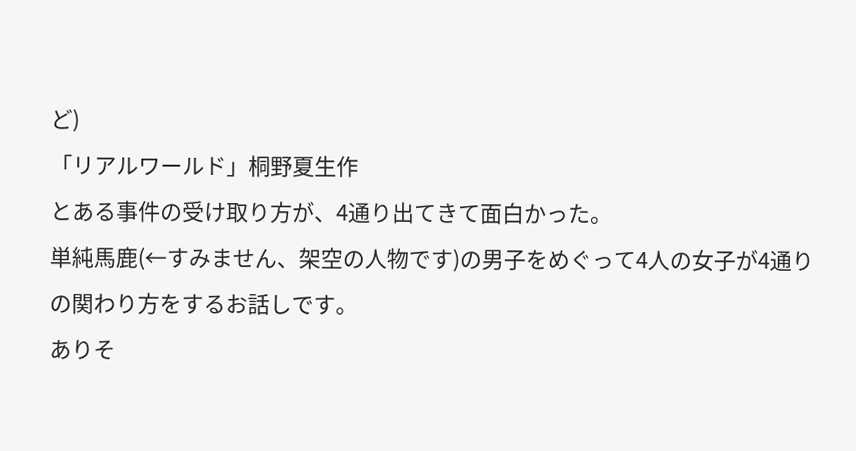ど)
「リアルワールド」桐野夏生作
とある事件の受け取り方が、4通り出てきて面白かった。
単純馬鹿(←すみません、架空の人物です)の男子をめぐって4人の女子が4通りの関わり方をするお話しです。
ありそ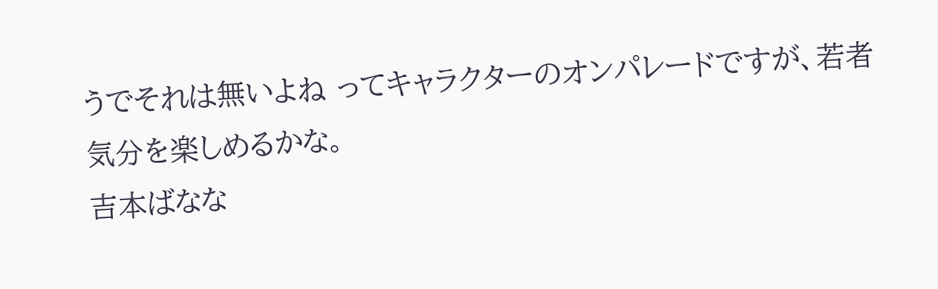うでそれは無いよね ってキャラクターのオンパレードですが、若者気分を楽しめるかな。
吉本ばなな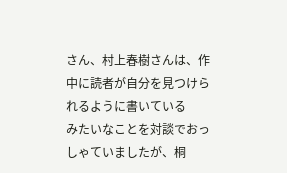さん、村上春樹さんは、作中に読者が自分を見つけられるように書いている
みたいなことを対談でおっしゃていましたが、桐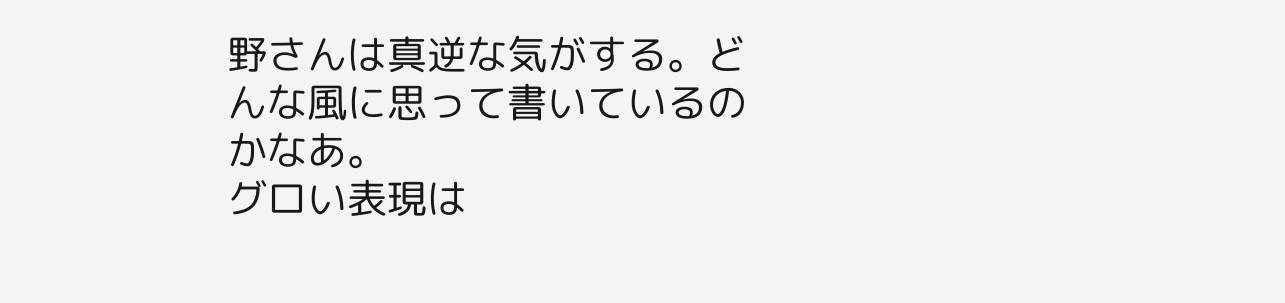野さんは真逆な気がする。どんな風に思って書いているのかなあ。
グロい表現は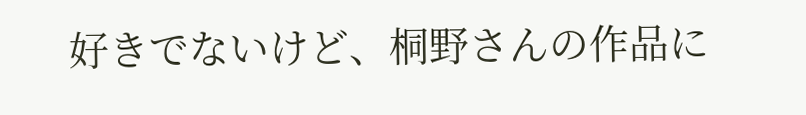好きでないけど、桐野さんの作品に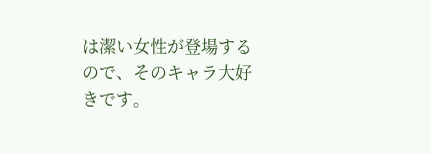は潔い女性が登場するので、そのキャラ大好きです。